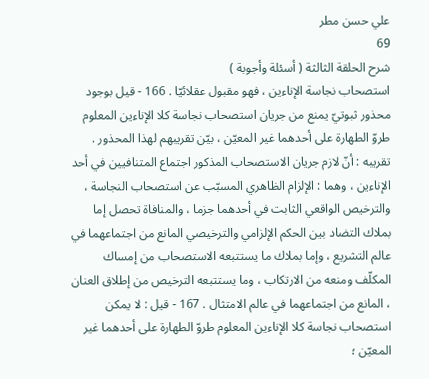علي حسن مطر
69
شرح الحلقة الثالثة ( أسئلة وأجوبة )
استصحاب نجاسة الإناءين ، فهو مقبول عقلائيّا . 166 - قيل بوجود محذور ثبوتيّ يمنع من جريان استصحاب نجاسة كلا الإناءين المعلوم طروّ الطهارة على أحدهما غير المعيّن ، بيّن تقريبهم لهذا المحذور . تقريبه : أنّ لازم جريان الاستصحاب المذكور اجتماع المتنافيين في أحد الإناءين ، وهما : الإلزام الظاهري المسبّب عن استصحاب النجاسة ، والترخيص الواقعي الثابت في أحدهما جزما ، والمنافاة تحصل إما بملاك التضاد بين الحكم الإلزامي والترخيصي المانع من اجتماعهما في عالم التشريع ، وإما بملاك ما يستتبعه الاستصحاب من إمساك المكلّف ومنعه من الارتكاب ، وما يستتبعه الترخيص من إطلاق العنان ، المانع من اجتماعهما في عالم الامتثال . 167 - قيل : لا يمكن استصحاب نجاسة كلا الإناءين المعلوم طروّ الطهارة على أحدهما غير المعيّن ؛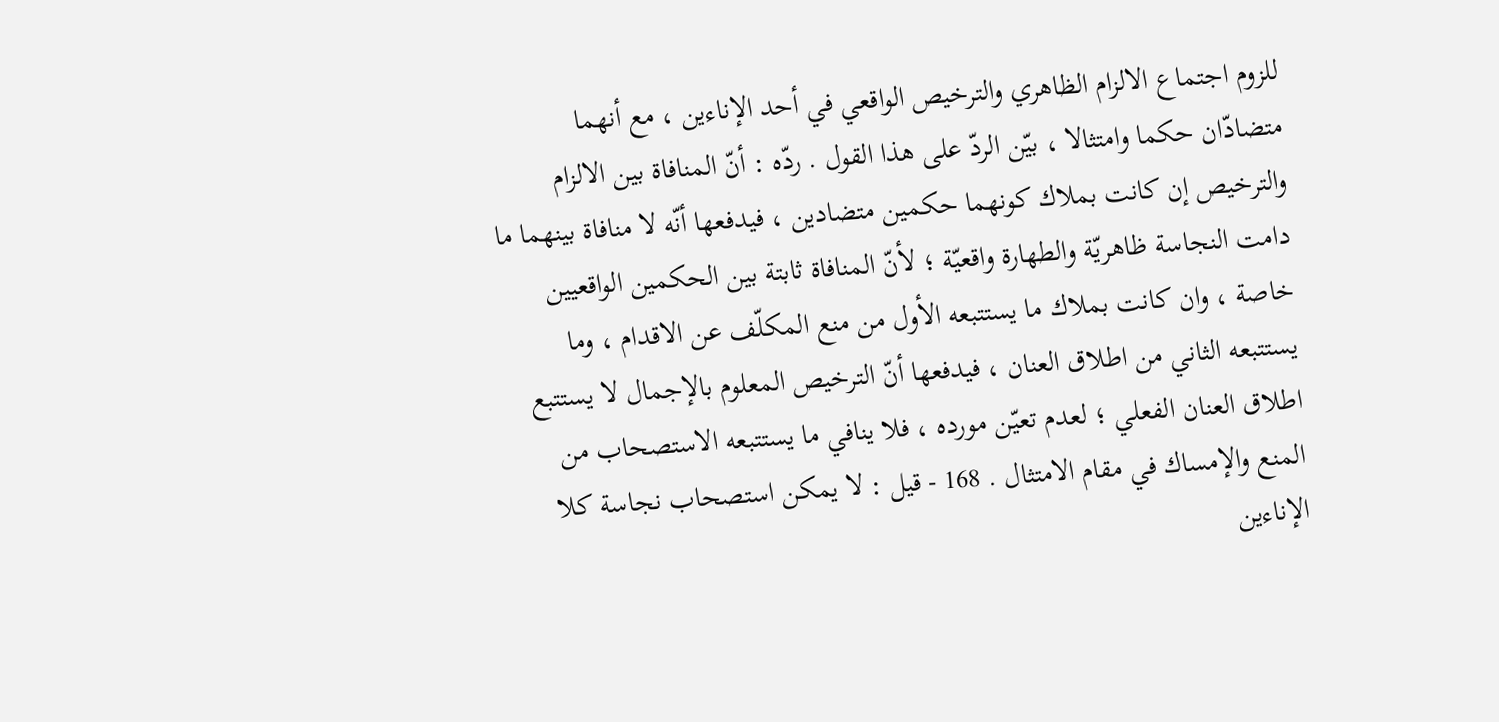للزوم اجتماع الالزام الظاهري والترخيص الواقعي في أحد الإناءين ، مع أنهما متضادّان حكما وامتثالا ، بيّن الردّ على هذا القول . ردّه : أنّ المنافاة بين الالزام والترخيص إن كانت بملاك كونهما حكمين متضادين ، فيدفعها أنّه لا منافاة بينهما ما دامت النجاسة ظاهريّة والطهارة واقعيّة ؛ لأنّ المنافاة ثابتة بين الحكمين الواقعيين خاصة ، وان كانت بملاك ما يستتبعه الأول من منع المكلّف عن الاقدام ، وما يستتبعه الثاني من اطلاق العنان ، فيدفعها أنّ الترخيص المعلوم بالإجمال لا يستتبع اطلاق العنان الفعلي ؛ لعدم تعيّن مورده ، فلا ينافي ما يستتبعه الاستصحاب من المنع والإمساك في مقام الامتثال . 168 - قيل : لا يمكن استصحاب نجاسة كلا الإناءين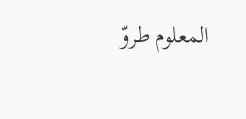المعلوم طروّ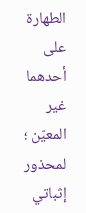الطهارة على أحدهما غير المعيّن ؛ لمحذور إثباتي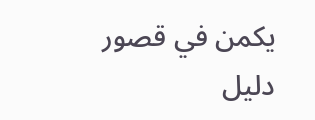يكمن في قصور دليل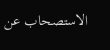الاستصحاب عن